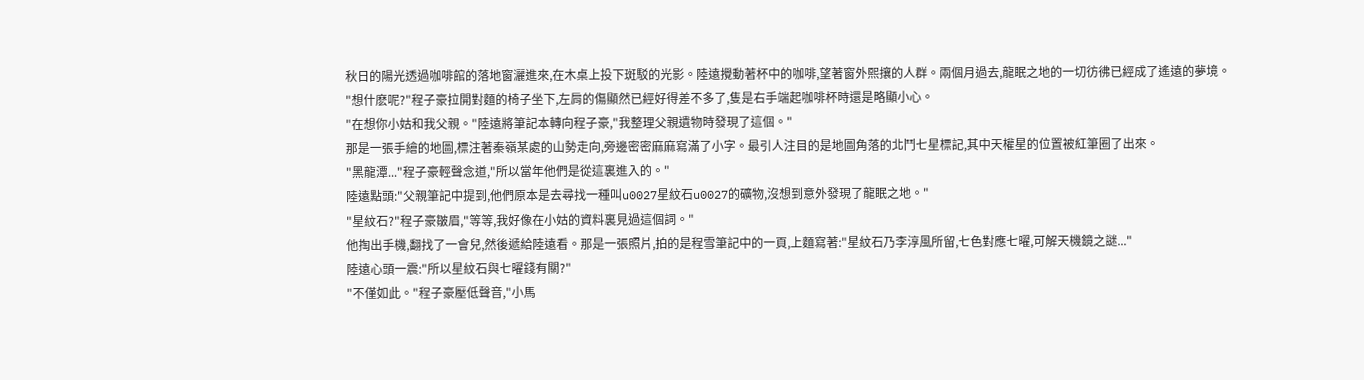秋日的陽光透過咖啡館的落地窗灑進來,在木桌上投下斑駁的光影。陸遠攪動著杯中的咖啡,望著窗外熙攘的人群。兩個月過去,龍眠之地的一切彷彿已經成了遙遠的夢境。
"想什麽呢?"程子豪拉開對麵的椅子坐下,左肩的傷顯然已經好得差不多了,隻是右手端起咖啡杯時還是略顯小心。
"在想你小姑和我父親。"陸遠將筆記本轉向程子豪,"我整理父親遺物時發現了這個。"
那是一張手繪的地圖,標注著秦嶺某處的山勢走向,旁邊密密麻麻寫滿了小字。最引人注目的是地圖角落的北鬥七星標記,其中天權星的位置被紅筆圈了出來。
"黑龍潭..."程子豪輕聲念道,"所以當年他們是從這裏進入的。"
陸遠點頭:"父親筆記中提到,他們原本是去尋找一種叫u0027星紋石u0027的礦物,沒想到意外發現了龍眠之地。"
"星紋石?"程子豪皺眉,"等等,我好像在小姑的資料裏見過這個詞。"
他掏出手機,翻找了一會兒,然後遞給陸遠看。那是一張照片,拍的是程雪筆記中的一頁,上麵寫著:"星紋石乃李淳風所留,七色對應七曜,可解天機鏡之謎..."
陸遠心頭一震:"所以星紋石與七曜錢有關?"
"不僅如此。"程子豪壓低聲音,"小馬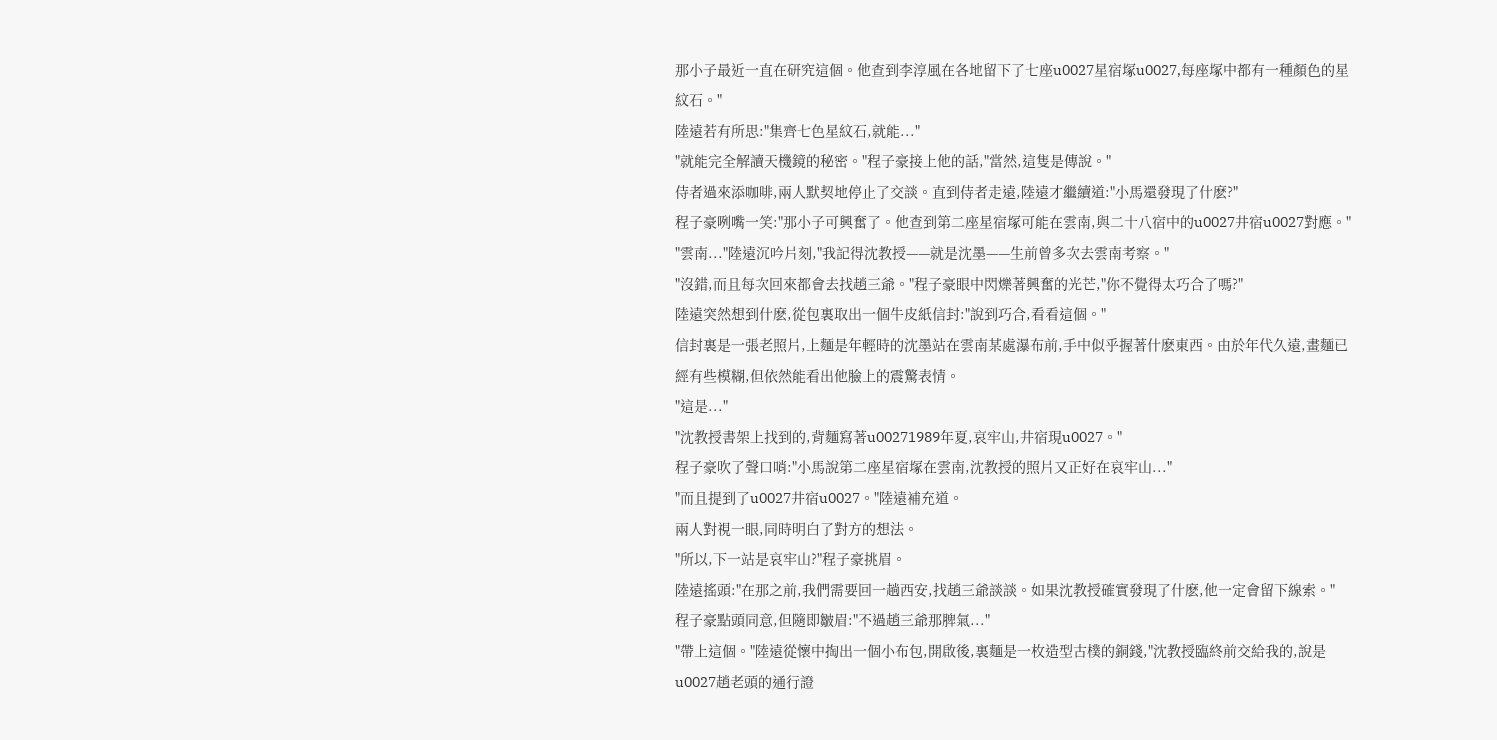那小子最近一直在研究這個。他查到李淳風在各地留下了七座u0027星宿塚u0027,每座塚中都有一種顏色的星紋石。"
陸遠若有所思:"集齊七色星紋石,就能..."
"就能完全解讀天機鏡的秘密。"程子豪接上他的話,"當然,這隻是傳說。"
侍者過來添咖啡,兩人默契地停止了交談。直到侍者走遠,陸遠才繼續道:"小馬還發現了什麽?"
程子豪咧嘴一笑:"那小子可興奮了。他查到第二座星宿塚可能在雲南,與二十八宿中的u0027井宿u0027對應。"
"雲南..."陸遠沉吟片刻,"我記得沈教授——就是沈墨——生前曾多次去雲南考察。"
"沒錯,而且每次回來都會去找趙三爺。"程子豪眼中閃爍著興奮的光芒,"你不覺得太巧合了嗎?"
陸遠突然想到什麽,從包裏取出一個牛皮紙信封:"說到巧合,看看這個。"
信封裏是一張老照片,上麵是年輕時的沈墨站在雲南某處瀑布前,手中似乎握著什麽東西。由於年代久遠,畫麵已經有些模糊,但依然能看出他臉上的震驚表情。
"這是..."
"沈教授書架上找到的,背麵寫著u00271989年夏,哀牢山,井宿現u0027。"
程子豪吹了聲口哨:"小馬說第二座星宿塚在雲南,沈教授的照片又正好在哀牢山..."
"而且提到了u0027井宿u0027。"陸遠補充道。
兩人對視一眼,同時明白了對方的想法。
"所以,下一站是哀牢山?"程子豪挑眉。
陸遠搖頭:"在那之前,我們需要回一趟西安,找趙三爺談談。如果沈教授確實發現了什麽,他一定會留下線索。"
程子豪點頭同意,但隨即皺眉:"不過趙三爺那脾氣..."
"帶上這個。"陸遠從懷中掏出一個小布包,開啟後,裏麵是一枚造型古樸的銅錢,"沈教授臨終前交給我的,說是u0027趙老頭的通行證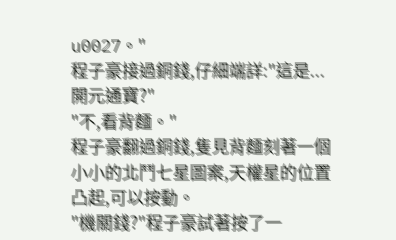u0027。"
程子豪接過銅錢,仔細端詳:"這是...開元通寶?"
"不,看背麵。"
程子豪翻過銅錢,隻見背麵刻著一個小小的北鬥七星圖案,天權星的位置凸起,可以按動。
"機關錢?"程子豪試著按了一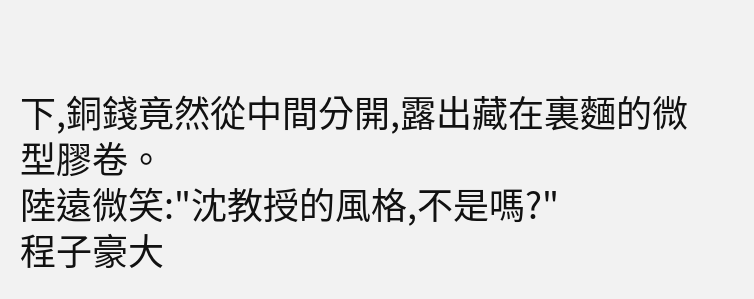下,銅錢竟然從中間分開,露出藏在裏麵的微型膠卷。
陸遠微笑:"沈教授的風格,不是嗎?"
程子豪大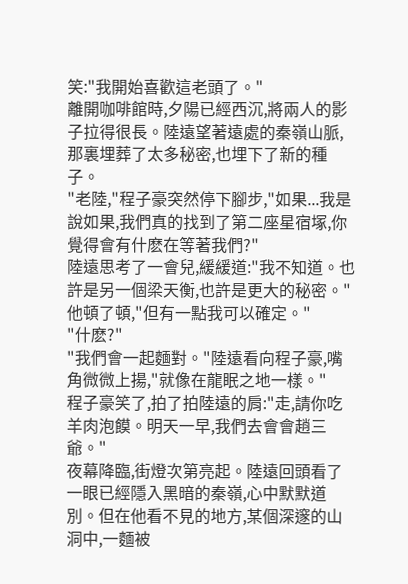笑:"我開始喜歡這老頭了。"
離開咖啡館時,夕陽已經西沉,將兩人的影子拉得很長。陸遠望著遠處的秦嶺山脈,那裏埋葬了太多秘密,也埋下了新的種子。
"老陸,"程子豪突然停下腳步,"如果...我是說如果,我們真的找到了第二座星宿塚,你覺得會有什麽在等著我們?"
陸遠思考了一會兒,緩緩道:"我不知道。也許是另一個梁天衡,也許是更大的秘密。"他頓了頓,"但有一點我可以確定。"
"什麽?"
"我們會一起麵對。"陸遠看向程子豪,嘴角微微上揚,"就像在龍眠之地一樣。"
程子豪笑了,拍了拍陸遠的肩:"走,請你吃羊肉泡饃。明天一早,我們去會會趙三爺。"
夜幕降臨,街燈次第亮起。陸遠回頭看了一眼已經隱入黑暗的秦嶺,心中默默道別。但在他看不見的地方,某個深邃的山洞中,一麵被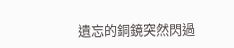遺忘的銅鏡突然閃過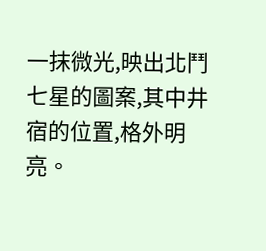一抹微光,映出北鬥七星的圖案,其中井宿的位置,格外明亮。